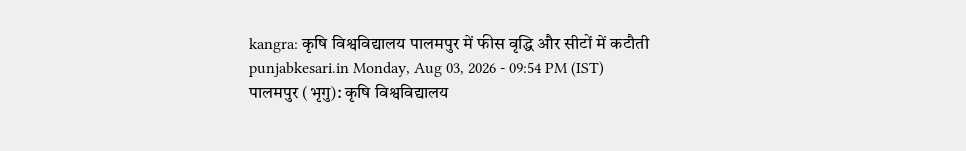kangra: कृषि विश्वविद्यालय पालमपुर में फीस वृद्धि और सीटों में कटौती
punjabkesari.in Monday, Aug 03, 2026 - 09:54 PM (IST)
पालमपुर (भृगु): कृषि विश्वविद्यालय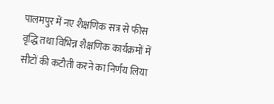पालमपुर में नए शैक्षणिक सत्र से फीस वृद्धि तथा विभिन्न शैक्षणिक कार्यक्रमों में सीटों की कटौती करने का निर्णय लिया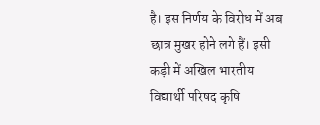है। इस निर्णय के विरोध में अब छात्र मुखर होने लगे हैं। इसी कड़ी में अखिल भारतीय विद्यार्थी परिषद कृषि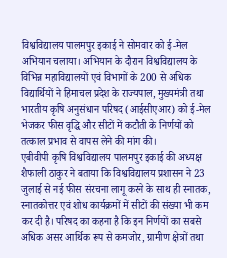विश्वविद्यालय पालमपुर इकाई ने सोमवार को ई-मेल अभियान चलाया। अभियान के दौरान विश्वविद्यालय के विभिन्न महाविद्यालयों एवं विभागों के 200 से अधिक विद्यार्थियों ने हिमाचल प्रदेश के राज्यपाल, मुख्यमंत्री तथा भारतीय कृषि अनुसंधान परिषद (आईसीएआर) को ई-मेल भेजकर फीस वृद्धि और सीटों में कटौती के निर्णयों को तत्काल प्रभाव से वापस लेने की मांग की।
एबीवीपी कृषि विश्वविद्यालय पालमपुर इकाई की अध्यक्ष शैफाली ठाकुर ने बताया कि विश्वविद्यालय प्रशासन ने 23 जुलाई से नई फीस संरचना लागू करने के साथ ही स्नातक, स्नातकोत्तर एवं शोध कार्यक्रमों में सीटों की संख्या भी कम कर दी है। परिषद का कहना है कि इन निर्णयों का सबसे अधिक असर आर्थिक रूप से कमजोर, ग्रामीण क्षेत्रों तथा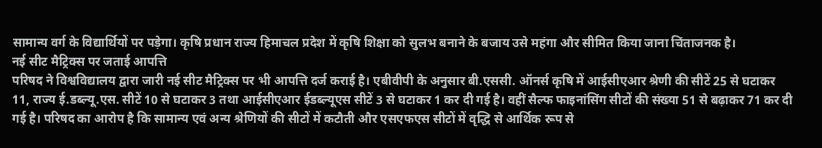सामान्य वर्ग के विद्यार्थियों पर पड़ेगा। कृषि प्रधान राज्य हिमाचल प्रदेश में कृषि शिक्षा को सुलभ बनाने के बजाय उसे महंगा और सीमित किया जाना चिंताजनक है।
नई सीट मैट्रिक्स पर जताई आपत्ति
परिषद ने विश्वविद्यालय द्वारा जारी नई सीट मैट्रिक्स पर भी आपत्ति दर्ज कराई है। एबीवीपी के अनुसार बी.एससी. ऑनर्स कृषि में आईसीएआर श्रेणी की सीटें 25 से घटाकर 11, राज्य ई.डब्ल्यू.एस. सीटें 10 से घटाकर 3 तथा आईसीएआर ईडब्ल्यूएस सीटें 3 से घटाकर 1 कर दी गई है। वहीं सैल्फ फाइनांसिंग सीटों की संख्या 51 से बढ़ाकर 71 कर दी गई है। परिषद का आरोप है कि सामान्य एवं अन्य श्रेणियों की सीटों में कटौती और एसएफएस सीटों में वृद्धि से आर्थिक रूप से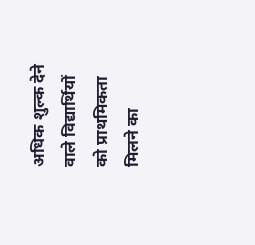अधिक शुल्क देने वाले विद्यार्थियों को प्राथमिकता मिलने का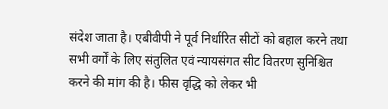संदेश जाता है। एबीवीपी ने पूर्व निर्धारित सीटों को बहाल करने तथा सभी वर्गों के लिए संतुलित एवं न्यायसंगत सीट वितरण सुनिश्चित करने की मांग की है। फीस वृद्धि को लेकर भी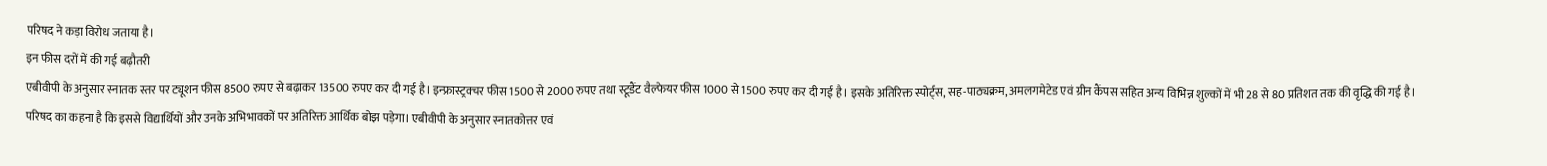परिषद ने कड़ा विरोध जताया है।
इन फीस दरों में की गई बढ़ौतरी
एबीवीपी के अनुसार स्नातक स्तर पर ट्यूशन फीस 8500 रुपए से बढ़ाकर 13500 रुपए कर दी गई है। इन्फ्रास्ट्रक्चर फीस 1500 से 2000 रुपए तथा स्टूडैंट वैल्फेयर फीस 1000 से 1500 रुपए कर दी गई है। इसके अतिरिक्त स्पोर्ट्स, सह-पाठ्यक्रम, अमलगमेटेड एवं ग्रीन कैंपस सहित अन्य विभिन्न शुल्कों में भी 28 से 80 प्रतिशत तक की वृद्धि की गई है। परिषद का कहना है कि इससे विद्यार्थियों और उनके अभिभावकों पर अतिरिक्त आर्थिक बोझ पड़ेगा। एबीवीपी के अनुसार स्नातकोत्तर एवं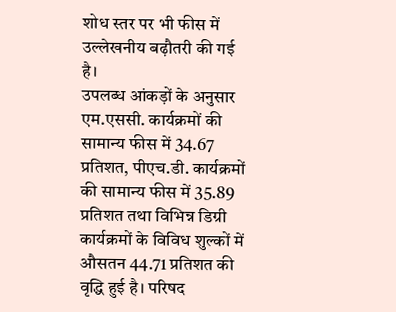शोध स्तर पर भी फीस में उल्लेखनीय बढ़ौतरी की गई है।
उपलब्ध आंकड़ों के अनुसार एम.एससी. कार्यक्रमों की सामान्य फीस में 34.67 प्रतिशत, पीएच.डी. कार्यक्रमों की सामान्य फीस में 35.89 प्रतिशत तथा विभिन्न डिग्री कार्यक्रमों के विविध शुल्कों में औसतन 44.71 प्रतिशत की वृद्धि हुई है। परिषद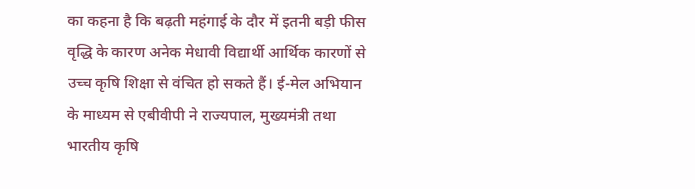का कहना है कि बढ़ती महंगाई के दौर में इतनी बड़ी फीस वृद्धि के कारण अनेक मेधावी विद्यार्थी आर्थिक कारणों से उच्च कृषि शिक्षा से वंचित हो सकते हैं। ई-मेल अभियान के माध्यम से एबीवीपी ने राज्यपाल, मुख्यमंत्री तथा भारतीय कृषि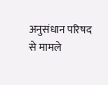अनुसंधान परिषद से मामले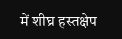में शीघ्र हस्तक्षेप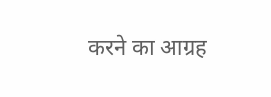करने का आग्रह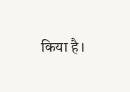किया है।